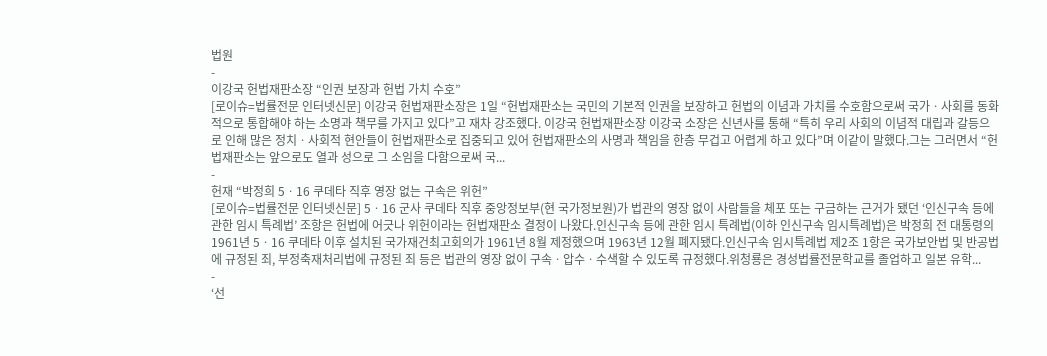법원
-
이강국 헌법재판소장 “인권 보장과 헌법 가치 수호”
[로이슈=법률전문 인터넷신문] 이강국 헌법재판소장은 1일 “헌법재판소는 국민의 기본적 인권을 보장하고 헌법의 이념과 가치를 수호함으로써 국가ㆍ사회를 동화적으로 통합해야 하는 소명과 책무를 가지고 있다”고 재차 강조했다. 이강국 헌법재판소장 이강국 소장은 신년사를 통해 “특히 우리 사회의 이념적 대립과 갈등으로 인해 많은 정치ㆍ사회적 현안들이 헌법재판소로 집중되고 있어 헌법재판소의 사명과 책임을 한층 무겁고 어렵게 하고 있다”며 이같이 말했다.그는 그러면서 “헌법재판소는 앞으로도 열과 성으로 그 소임을 다함으로써 국...
-
헌재 “박정희 5ㆍ16 쿠데타 직후 영장 없는 구속은 위헌”
[로이슈=법률전문 인터넷신문] 5ㆍ16 군사 쿠데타 직후 중앙정보부(현 국가정보원)가 법관의 영장 없이 사람들을 체포 또는 구금하는 근거가 됐던 ‘인신구속 등에 관한 임시 특례법’ 조항은 헌법에 어긋나 위헌이라는 헌법재판소 결정이 나왔다.인신구속 등에 관한 임시 특례법(이하 인신구속 임시특례법)은 박정희 전 대통령의 1961년 5ㆍ16 쿠데타 이후 설치된 국가재건최고회의가 1961년 8월 제정했으며 1963년 12월 폐지됐다.인신구속 임시특례법 제2조 1항은 국가보안법 및 반공법에 규정된 죄, 부정축재처리법에 규정된 죄 등은 법관의 영장 없이 구속ㆍ압수ㆍ수색할 수 있도록 규정했다.위청룡은 경성법률전문학교를 졸업하고 일본 유학...
-
‘선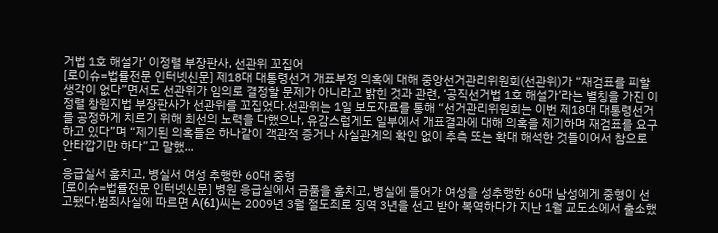거법 1호 해설가’ 이정렬 부장판사, 선관위 꼬집어
[로이슈=법률전문 인터넷신문] 제18대 대통령선거 개표부정 의혹에 대해 중앙선거관리위원회(선관위)가 “재검표를 피할 생각이 없다”면서도 선관위가 임의로 결정할 문제가 아니라고 밝힌 것과 관련, ‘공직선거법 1호 해설가’라는 별칭을 가진 이정렬 창원지법 부장판사가 선관위를 꼬집었다.선관위는 1일 보도자료를 통해 “선거관리위원회는 이번 제18대 대통령선거를 공정하게 치르기 위해 최선의 노력을 다했으나, 유감스럽게도 일부에서 개표결과에 대해 의혹을 제기하며 재검표를 요구하고 있다”며 “제기된 의혹들은 하나같이 객관적 증거나 사실관계의 확인 없이 추측 또는 확대 해석한 것들이어서 참으로 안타깝기만 하다”고 말했...
-
응급실서 훔치고, 병실서 여성 추행한 60대 중형
[로이슈=법률전문 인터넷신문] 병원 응급실에서 금품을 훔치고, 병실에 들어가 여성을 성추행한 60대 남성에게 중형이 선고됐다.범죄사실에 따르면 A(61)씨는 2009년 3월 절도죄로 징역 3년을 선고 받아 복역하다가 지난 1월 교도소에서 출소했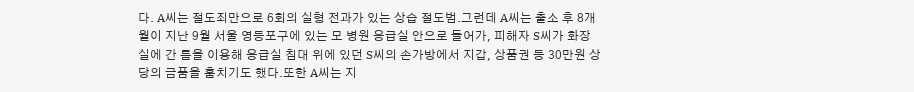다. A씨는 절도죄만으로 6회의 실형 전과가 있는 상습 절도범.그런데 A씨는 출소 후 8개월이 지난 9월 서울 영등포구에 있는 모 병원 응급실 안으로 들어가, 피해자 S씨가 화장실에 간 틈을 이용해 응급실 침대 위에 있던 S씨의 손가방에서 지갑, 상품권 등 30만원 상당의 금품을 훔치기도 했다.또한 A씨는 지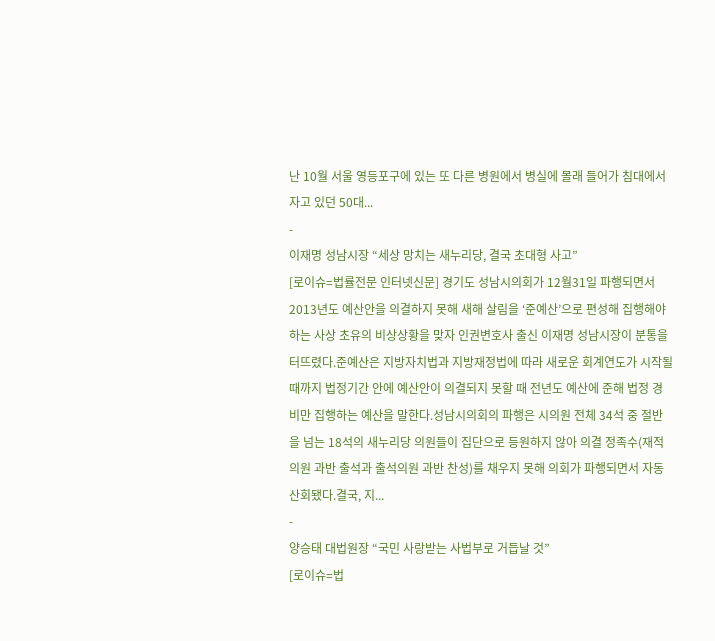난 10월 서울 영등포구에 있는 또 다른 병원에서 병실에 몰래 들어가 침대에서 자고 있던 50대...
-
이재명 성남시장 “세상 망치는 새누리당, 결국 초대형 사고”
[로이슈=법률전문 인터넷신문] 경기도 성남시의회가 12월31일 파행되면서 2013년도 예산안을 의결하지 못해 새해 살림을 ‘준예산’으로 편성해 집행해야 하는 사상 초유의 비상상황을 맞자 인권변호사 출신 이재명 성남시장이 분통을 터뜨렸다.준예산은 지방자치법과 지방재정법에 따라 새로운 회계연도가 시작될 때까지 법정기간 안에 예산안이 의결되지 못할 때 전년도 예산에 준해 법정 경비만 집행하는 예산을 말한다.성남시의회의 파행은 시의원 전체 34석 중 절반을 넘는 18석의 새누리당 의원들이 집단으로 등원하지 않아 의결 정족수(재적의원 과반 출석과 출석의원 과반 찬성)를 채우지 못해 의회가 파행되면서 자동 산회됐다.결국, 지...
-
양승태 대법원장 “국민 사랑받는 사법부로 거듭날 것”
[로이슈=법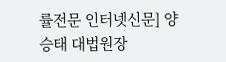률전문 인터넷신문] 양승태 대법원장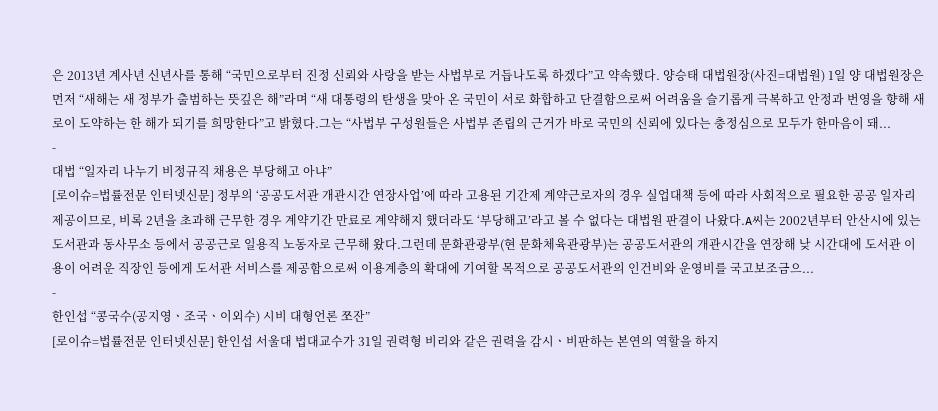은 2013년 계사년 신년사를 통해 “국민으로부터 진정 신뢰와 사랑을 받는 사법부로 거듭나도록 하겠다”고 약속했다. 양승태 대법원장(사진=대법원) 1일 양 대법원장은 먼저 “새해는 새 정부가 출범하는 뜻깊은 해”라며 “새 대통령의 탄생을 맞아 온 국민이 서로 화합하고 단결함으로써 어려움을 슬기롭게 극복하고 안정과 번영을 향해 새로이 도약하는 한 해가 되기를 희망한다”고 밝혔다.그는 “사법부 구성원들은 사법부 존립의 근거가 바로 국민의 신뢰에 있다는 충정심으로 모두가 한마음이 돼...
-
대법 “일자리 나누기 비정규직 채용은 부당해고 아냐”
[로이슈=법률전문 인터넷신문] 정부의 ‘공공도서관 개관시간 연장사업’에 따라 고용된 기간제 계약근로자의 경우 실업대책 등에 따라 사회적으로 필요한 공공 일자리 제공이므로, 비록 2년을 초과해 근무한 경우 계약기간 만료로 계약해지 했더라도 ‘부당해고’라고 볼 수 없다는 대법원 판결이 나왔다.A씨는 2002년부터 안산시에 있는 도서관과 동사무소 등에서 공공근로 일용직 노동자로 근무해 왔다.그런데 문화관광부(현 문화체육관광부)는 공공도서관의 개관시간을 연장해 낮 시간대에 도서관 이용이 어려운 직장인 등에게 도서관 서비스를 제공함으로써 이용계층의 확대에 기여할 목적으로 공공도서관의 인건비와 운영비를 국고보조금으...
-
한인섭 “콩국수(공지영ㆍ조국ㆍ이외수) 시비 대형언론 쪼잔”
[로이슈=법률전문 인터넷신문] 한인섭 서울대 법대교수가 31일 권력형 비리와 같은 권력을 감시ㆍ비판하는 본연의 역할을 하지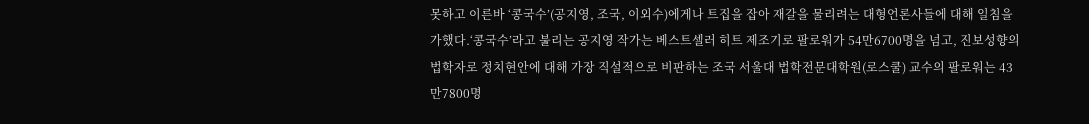못하고 이른바 ‘콩국수’(공지영, 조국, 이외수)에게나 트집을 잡아 재갈을 물리려는 대형언론사들에 대해 일침을 가했다.‘콩국수’라고 불리는 공지영 작가는 베스트셀러 히트 제조기로 팔로워가 54만6700명을 넘고, 진보성향의 법학자로 정치현안에 대해 가장 직설적으로 비판하는 조국 서울대 법학전문대학원(로스쿨) 교수의 팔로워는 43만7800명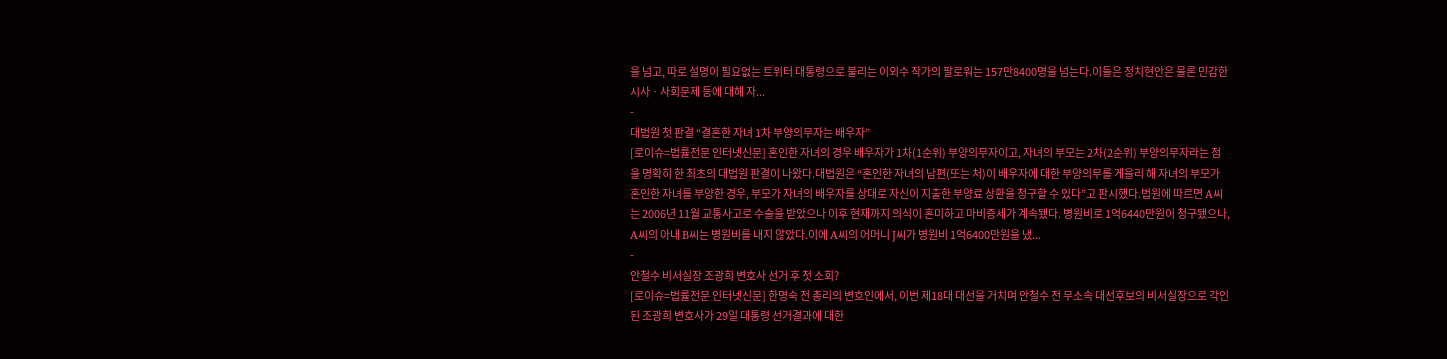을 넘고, 따로 설명이 필요없는 트위터 대통령으로 불리는 이외수 작가의 팔로워는 157만8400명을 넘는다.이들은 정치현안은 물론 민감한 시사ㆍ사회문제 등에 대해 자...
-
대법원 첫 판결 “결혼한 자녀 1차 부양의무자는 배우자”
[로이슈=법률전문 인터넷신문] 혼인한 자녀의 경우 배우자가 1차(1순위) 부양의무자이고, 자녀의 부모는 2차(2순위) 부양의무자라는 점을 명확히 한 최초의 대법원 판결이 나왔다.대법원은 “혼인한 자녀의 남편(또는 처)이 배우자에 대한 부양의무를 게을리 해 자녀의 부모가 혼인한 자녀를 부양한 경우, 부모가 자녀의 배우자를 상대로 자신이 지출한 부양료 상환을 청구할 수 있다”고 판시했다.법원에 따르면 A씨는 2006년 11월 교통사고로 수술을 받았으나 이후 현재까지 의식이 혼미하고 마비증세가 계속됐다. 병원비로 1억6440만원이 청구됐으나, A씨의 아내 B씨는 병원비를 내지 않았다.이에 A씨의 어머니 J씨가 병원비 1억6400만원을 냈...
-
안철수 비서실장 조광희 변호사 선거 후 첫 소회?
[로이슈=법률전문 인터넷신문] 한명숙 전 총리의 변호인에서, 이번 제18대 대선을 거치며 안철수 전 무소속 대선후보의 비서실장으로 각인된 조광희 변호사가 29일 대통령 선거결과에 대한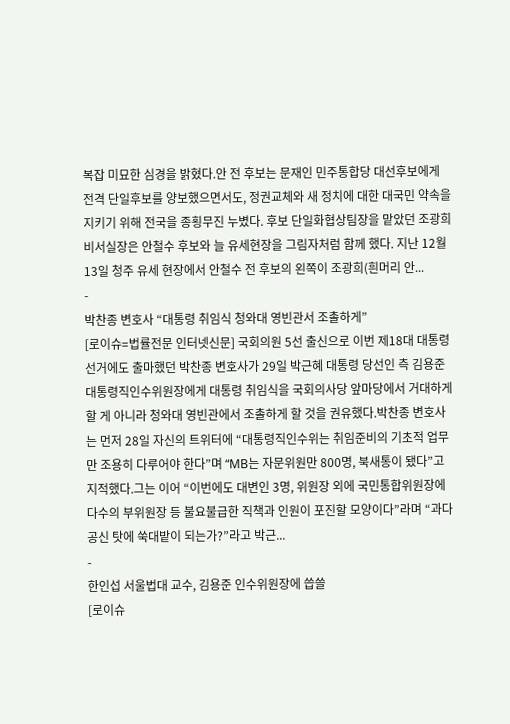복잡 미묘한 심경을 밝혔다.안 전 후보는 문재인 민주통합당 대선후보에게 전격 단일후보를 양보했으면서도, 정권교체와 새 정치에 대한 대국민 약속을 지키기 위해 전국을 종횡무진 누볐다. 후보 단일화협상팀장을 맡았던 조광희 비서실장은 안철수 후보와 늘 유세현장을 그림자처럼 함께 했다. 지난 12월13일 청주 유세 현장에서 안철수 전 후보의 왼쪽이 조광희(흰머리 안...
-
박찬종 변호사 “대통령 취임식 청와대 영빈관서 조촐하게”
[로이슈=법률전문 인터넷신문] 국회의원 5선 출신으로 이번 제18대 대통령 선거에도 출마했던 박찬종 변호사가 29일 박근혜 대통령 당선인 측 김용준 대통령직인수위원장에게 대통령 취임식을 국회의사당 앞마당에서 거대하게 할 게 아니라 청와대 영빈관에서 조촐하게 할 것을 권유했다.박찬종 변호사는 먼저 28일 자신의 트위터에 “대통령직인수위는 취임준비의 기초적 업무만 조용히 다루어야 한다”며 “MB는 자문위원만 800명, 북새통이 됐다”고 지적했다.그는 이어 “이번에도 대변인 3명, 위원장 외에 국민통합위원장에 다수의 부위원장 등 불요불급한 직책과 인원이 포진할 모양이다”라며 “과다공신 탓에 쑥대밭이 되는가?”라고 박근...
-
한인섭 서울법대 교수, 김용준 인수위원장에 씁쓸
[로이슈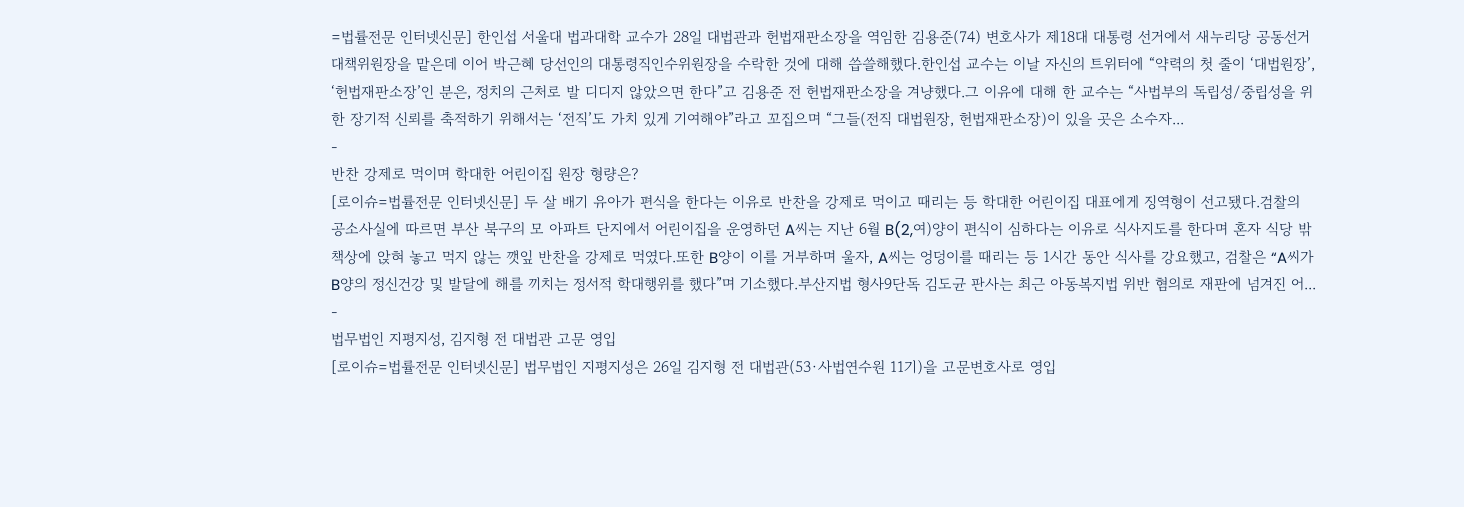=법률전문 인터넷신문] 한인섭 서울대 법과대학 교수가 28일 대법관과 헌법재판소장을 역임한 김용준(74) 변호사가 제18대 대통령 선거에서 새누리당 공동선거대책위원장을 맡은데 이어 박근혜 당선인의 대통령직인수위원장을 수락한 것에 대해 씁쓸해했다.한인섭 교수는 이날 자신의 트위터에 “약력의 첫 줄이 ‘대법원장’, ‘헌법재판소장’인 분은, 정치의 근처로 발 디디지 않았으면 한다”고 김용준 전 헌법재판소장을 겨냥했다.그 이유에 대해 한 교수는 “사법부의 독립성/중립성을 위한 장기적 신뢰를 축적하기 위해서는 ‘전직’도 가치 있게 기여해야”라고 꼬집으며 “그들(전직 대법원장, 헌법재판소장)이 있을 곳은 소수자...
-
반찬 강제로 먹이며 학대한 어린이집 원장 형량은?
[로이슈=법률전문 인터넷신문] 두 살 배기 유아가 편식을 한다는 이유로 반찬을 강제로 먹이고 때리는 등 학대한 어린이집 대표에게 징역형이 선고됐다.검찰의 공소사실에 따르면 부산 북구의 모 아파트 단지에서 어린이집을 운영하던 A씨는 지난 6월 B(2,여)양이 편식이 심하다는 이유로 식사지도를 한다며 혼자 식당 밖 책상에 앉혀 놓고 먹지 않는 깻잎 반찬을 강제로 먹였다.또한 B양이 이를 거부하며 울자, A씨는 엉덩이를 때리는 등 1시간 동안 식사를 강요했고, 검찰은 “A씨가 B양의 정신건강 및 발달에 해를 끼치는 정서적 학대행위를 했다”며 기소했다.부산지법 형사9단독 김도균 판사는 최근 아동복지법 위반 혐의로 재판에 넘겨진 어...
-
법무법인 지평지성, 김지형 전 대법관 고문 영입
[로이슈=법률전문 인터넷신문] 법무법인 지평지성은 26일 김지형 전 대법관(53·사법연수원 11기)을 고문변호사로 영입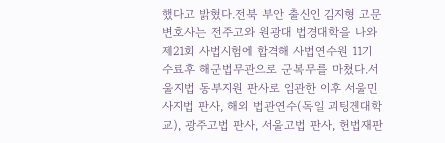했다고 밝혔다.전북 부안 출신인 김지형 고문변호사는 전주고와 원광대 법경대학을 나와 제21회 사법시험에 합격해 사법연수원 11기 수료후 해군법무관으로 군복무를 마쳤다.서울지법 동부지원 판사로 임관한 이후 서울민사지법 판사, 해외 법관연수(독일 괴팅겐대학교), 광주고법 판사, 서울고법 판사, 헌법재판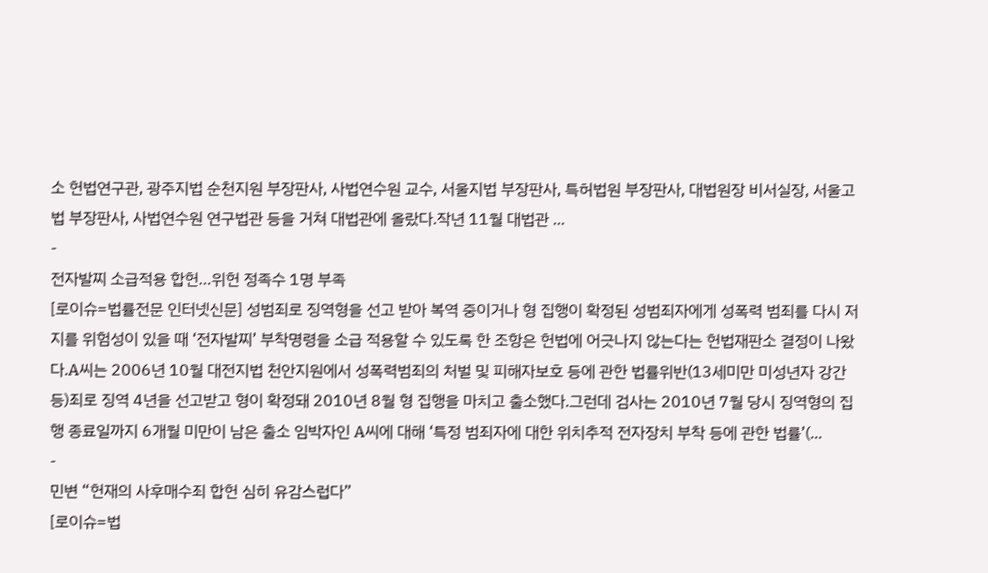소 헌법연구관, 광주지법 순천지원 부장판사, 사법연수원 교수, 서울지법 부장판사, 특허법원 부장판사, 대법원장 비서실장, 서울고법 부장판사, 사법연수원 연구법관 등을 거쳐 대법관에 올랐다.작년 11월 대법관 ...
-
전자발찌 소급적용 합헌…위헌 정족수 1명 부족
[로이슈=법률전문 인터넷신문] 성범죄로 징역형을 선고 받아 복역 중이거나 형 집행이 확정된 성범죄자에게 성폭력 범죄를 다시 저지를 위험성이 있을 때 ‘전자발찌’ 부착명령을 소급 적용할 수 있도록 한 조항은 헌법에 어긋나지 않는다는 헌법재판소 결정이 나왔다.A씨는 2006년 10월 대전지법 천안지원에서 성폭력범죄의 처벌 및 피해자보호 등에 관한 법률위반(13세미만 미성년자 강간 등)죄로 징역 4년을 선고받고 형이 확정돼 2010년 8월 형 집행을 마치고 출소했다.그런데 검사는 2010년 7월 당시 징역형의 집행 종료일까지 6개월 미만이 남은 출소 임박자인 A씨에 대해 ‘특정 범죄자에 대한 위치추적 전자장치 부착 등에 관한 법률’(...
-
민변 “헌재의 사후매수죄 합헌 심히 유감스럽다”
[로이슈=법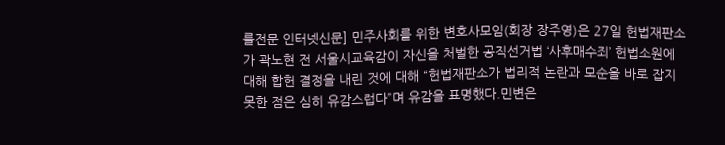률전문 인터넷신문] 민주사회를 위한 변호사모임(회장 장주영)은 27일 헌법재판소가 곽노현 전 서울시교육감이 자신을 처벌한 공직선거법 ‘사후매수죄’ 헌법소원에 대해 합헌 결정을 내린 것에 대해 “헌법재판소가 법리적 논란과 모순을 바로 잡지 못한 점은 심히 유감스럽다”며 유감을 표명했다.민변은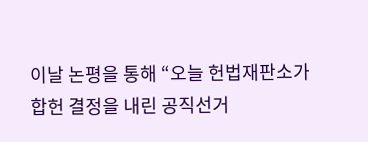이날 논평을 통해 “오늘 헌법재판소가 합헌 결정을 내린 공직선거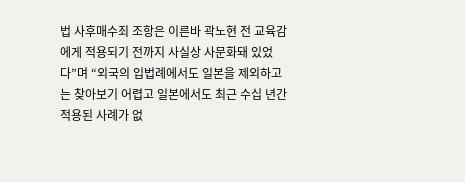법 사후매수죄 조항은 이른바 곽노현 전 교육감에게 적용되기 전까지 사실상 사문화돼 있었다”며 “외국의 입법례에서도 일본을 제외하고는 찾아보기 어렵고 일본에서도 최근 수십 년간 적용된 사례가 없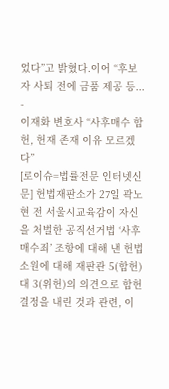었다”고 밝혔다.이어 “후보자 사퇴 전에 금품 제공 등...
-
이재화 변호사 “사후매수 합헌, 헌재 존재 이유 모르겠다”
[로이슈=법률전문 인터넷신문] 헌법재판소가 27일 곽노현 전 서울시교육감이 자신을 처벌한 공직선거법 ‘사후매수죄’ 조항에 대해 낸 헌법소원에 대해 재판관 5(합헌) 대 3(위헌)의 의견으로 합헌 결정을 내린 것과 관련, 이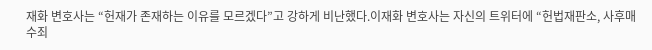재화 변호사는 “헌재가 존재하는 이유를 모르겠다”고 강하게 비난했다.이재화 변호사는 자신의 트위터에 “헌법재판소, 사후매수죄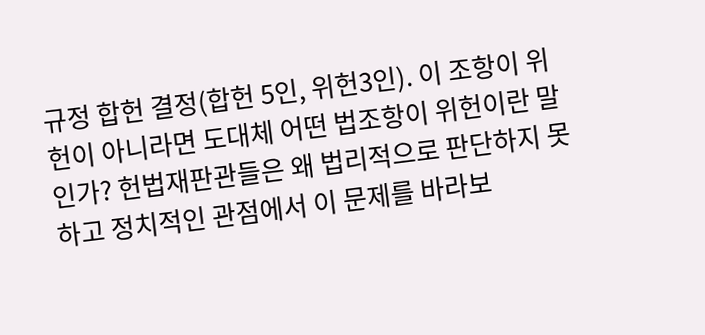규정 합헌 결정(합헌 5인, 위헌3인). 이 조항이 위헌이 아니라면 도대체 어떤 법조항이 위헌이란 말인가? 헌법재판관들은 왜 법리적으로 판단하지 못하고 정치적인 관점에서 이 문제를 바라보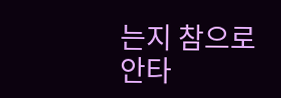는지 참으로 안타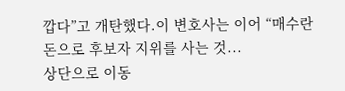깝다”고 개탄했다.이 변호사는 이어 “매수란 돈으로 후보자 지위를 사는 것...
상단으로 이동